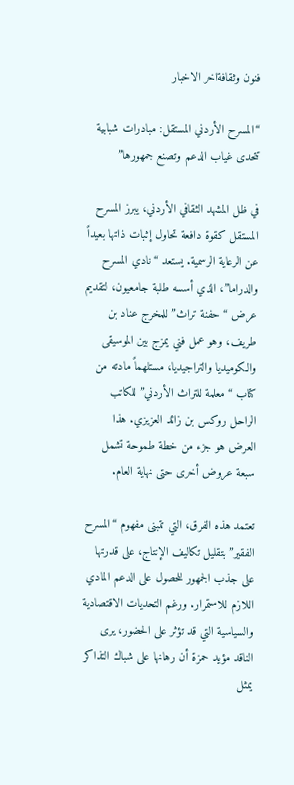فنون وثقافةاخر الاخبار

“المسرح الأردني المستقل: مبادرات شبابية تتحدى غياب الدعم وتصنع جمهورها”

في ظل المشهد الثقافي الأردني، يبرز المسرح المستقل كقوة دافعة تحاول إثبات ذاتها بعيداً عن الرعاية الرسمية. يستعد “نادي المسرح والدراما”، الذي أسسه طلبة جامعيون، لتقديم عرض “حفنة تراث” للمخرج عناد بن طريف، وهو عمل فني يمزج بين الموسيقى والكوميديا والتراجيديا، مستلهماً مادته من كتاب “معلمة للتراث الأردني” للكاتب الراحل روكس بن زائد العزيزي. هذا العرض هو جزء من خطة طموحة تشمل سبعة عروض أخرى حتى نهاية العام.

تعتمد هذه الفرق، التي تتبنى مفهوم “المسرح الفقير” بتقليل تكاليف الإنتاج، على قدرتها على جذب الجمهور للحصول على الدعم المادي اللازم للاستمرار. ورغم التحديات الاقتصادية والسياسية التي قد تؤثر على الحضور، يرى الناقد مؤيد حمزة أن رهانها على شباك التذاكر يمثل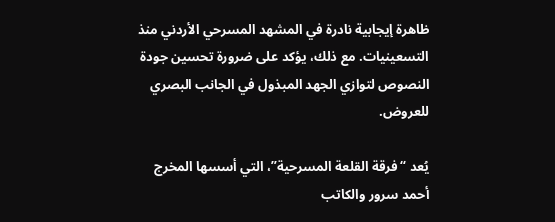ظاهرة إيجابية نادرة في المشهد المسرحي الأردني منذ التسعينيات. مع ذلك، يؤكد على ضرورة تحسين جودة النصوص لتوازي الجهد المبذول في الجانب البصري للعروض.

يُعد “فرقة القلعة المسرحية”، التي أسسها المخرج أحمد سرور والكاتب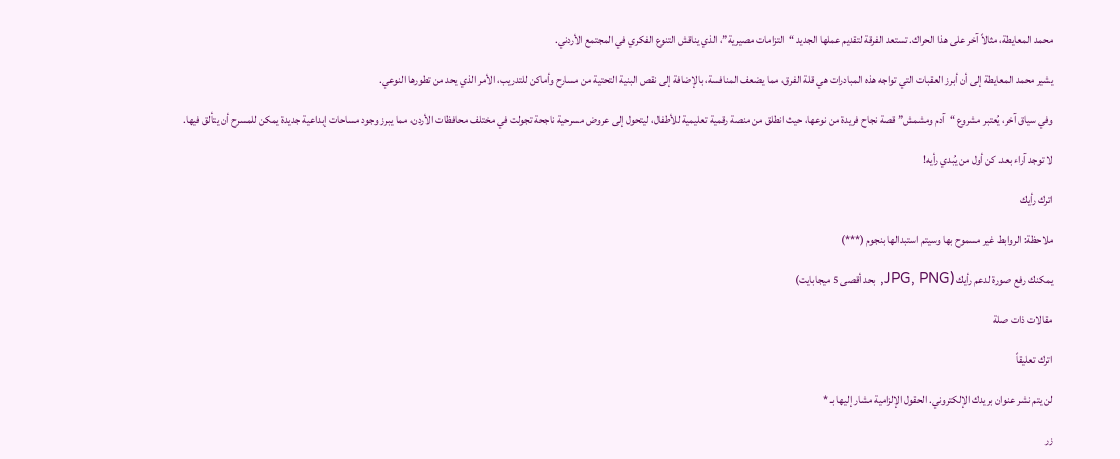محمد المعايطة، مثالاً آخر على هذا الحراك. تستعد الفرقة لتقديم عملها الجديد “التزامات مصيرية”، الذي يناقش التنوع الفكري في المجتمع الأردني.

يشير محمد المعايطة إلى أن أبرز العقبات التي تواجه هذه المبادرات هي قلة الفرق، مما يضعف المنافسة، بالإضافة إلى نقص البنية التحتية من مسارح وأماكن للتدريب، الأمر الذي يحد من تطورها النوعي.

وفي سياق آخر، يُعتبر مشروع “آدم ومشمش” قصة نجاح فريدة من نوعها، حيث انطلق من منصة رقمية تعليمية للأطفال، ليتحول إلى عروض مسرحية ناجحة تجولت في مختلف محافظات الأردن، مما يبرز وجود مساحات إبداعية جديدة يمكن للمسرح أن يتألق فيها.

لا توجد آراء بعد. كن أول من يُبدي رأيه!

اترك رأيك

ملاحظة: الروابط غير مسموح بها وسيتم استبدالها بنجوم (***)

يمكنك رفع صورة لدعم رأيك (JPG, PNG, بحد أقصى 5 ميجابايت)

مقالات ذات صلة

اترك تعليقاً

لن يتم نشر عنوان بريدك الإلكتروني. الحقول الإلزامية مشار إليها بـ *

زر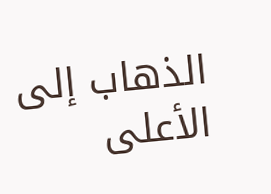الذهاب إلى الأعلى